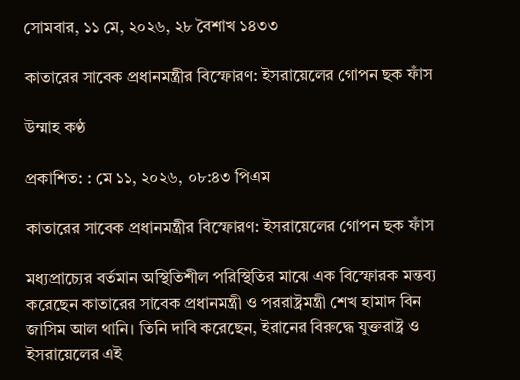সোমবার, ১১ মে, ২০২৬, ২৮ বৈশাখ ১৪৩৩

কাতারের সাবেক প্রধানমন্ত্রীর বিস্ফোরণ: ইসরায়েলের গোপন ছক ফাঁস

উম্মাহ কণ্ঠ

প্রকাশিত: : মে ১১, ২০২৬, ০৮:৪৩ পিএম

কাতারের সাবেক প্রধানমন্ত্রীর বিস্ফোরণ: ইসরায়েলের গোপন ছক ফাঁস

মধ্যপ্রাচ্যের বর্তমান অস্থিতিশীল পরিস্থিতির মাঝে এক বিস্ফোরক মন্তব্য করেছেন কাতারের সাবেক প্রধানমন্ত্রী ও পররাষ্ট্রমন্ত্রী শেখ হামাদ বিন জাসিম আল থানি। তিনি দাবি করেছেন, ইরানের বিরুদ্ধে যুক্তরাষ্ট্র ও ইসরায়েলের এই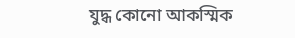যুদ্ধ কোনো আকস্মিক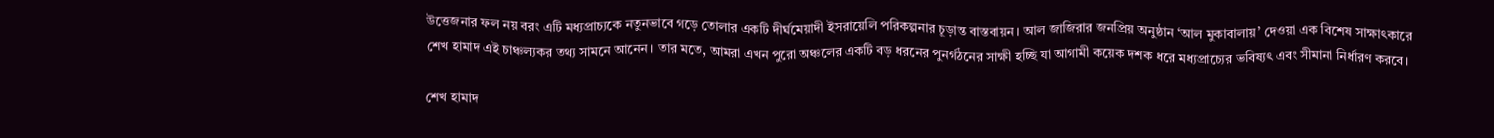উত্তেজনার ফল নয় বরং এটি মধ্যপ্রাচ্যকে নতুনভাবে গড়ে তোলার একটি দীর্ঘমেয়াদী ইসরায়েলি পরিকল্পনার চূড়ান্ত বাস্তবায়ন। আল জাজিরার জনপ্রিয় অনুষ্ঠান ‘আল মুকাবালায়’ দেওয়া এক বিশেষ সাক্ষাৎকারে শেখ হামাদ এই চাঞ্চল্যকর তথ্য সামনে আনেন। তার মতে, আমরা এখন পুরো অঞ্চলের একটি বড় ধরনের পুনর্গঠনের সাক্ষী হচ্ছি যা আগামী কয়েক দশক ধরে মধ্যপ্রাচ্যের ভবিষ্যৎ এবং সীমানা নির্ধারণ করবে।

শেখ হামাদ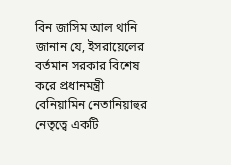বিন জাসিম আল থানি জানান যে, ইসরায়েলের বর্তমান সরকার বিশেষ করে প্রধানমন্ত্রী বেনিয়ামিন নেতানিয়াহুর নেতৃত্বে একটি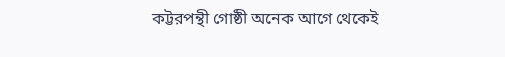কট্টরপন্থী গোষ্ঠী অনেক আগে থেকেই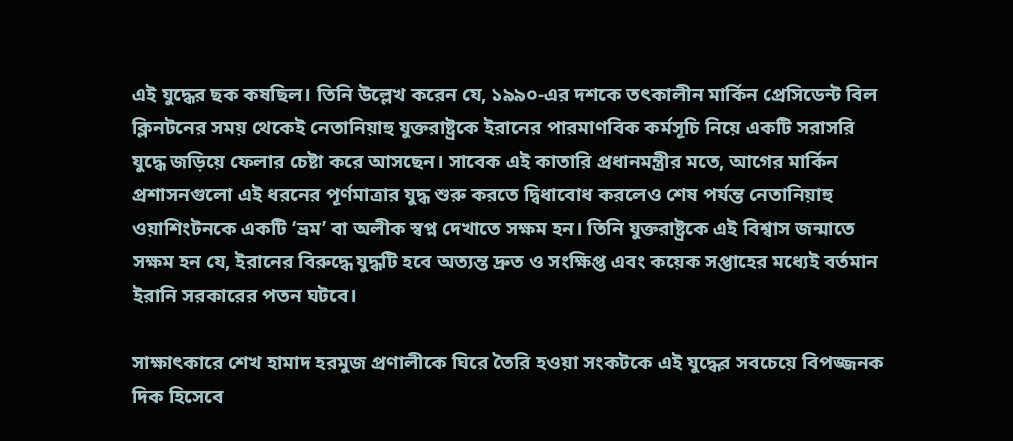এই যুদ্ধের ছক কষছিল। তিনি উল্লেখ করেন যে, ১৯৯০-এর দশকে তৎকালীন মার্কিন প্রেসিডেন্ট বিল ক্লিনটনের সময় থেকেই নেতানিয়াহু যুক্তরাষ্ট্রকে ইরানের পারমাণবিক কর্মসূচি নিয়ে একটি সরাসরি যুদ্ধে জড়িয়ে ফেলার চেষ্টা করে আসছেন। সাবেক এই কাতারি প্রধানমন্ত্রীর মতে, আগের মার্কিন প্রশাসনগুলো এই ধরনের পূর্ণমাত্রার যুদ্ধ শুরু করতে দ্বিধাবোধ করলেও শেষ পর্যন্ত নেতানিয়াহু ওয়াশিংটনকে একটি ‘ভ্রম’ বা অলীক স্বপ্ন দেখাতে সক্ষম হন। তিনি যুক্তরাষ্ট্রকে এই বিশ্বাস জন্মাতে সক্ষম হন যে, ইরানের বিরুদ্ধে যুদ্ধটি হবে অত্যন্ত দ্রুত ও সংক্ষিপ্ত এবং কয়েক সপ্তাহের মধ্যেই বর্তমান ইরানি সরকারের পতন ঘটবে।

সাক্ষাৎকারে শেখ হামাদ হরমুজ প্রণালীকে ঘিরে তৈরি হওয়া সংকটকে এই যুদ্ধের সবচেয়ে বিপজ্জনক দিক হিসেবে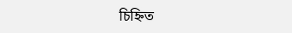চিহ্নিত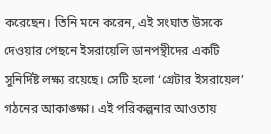করেছেন। তিনি মনে করেন, এই সংঘাত উসকে দেওয়ার পেছনে ইসরায়েলি ডানপন্থীদের একটি সুনির্দিষ্ট লক্ষ্য রয়েছে। সেটি হলো ‘গ্রেটার ইসরায়েল’ গঠনের আকাঙ্ক্ষা। এই পরিকল্পনার আওতায়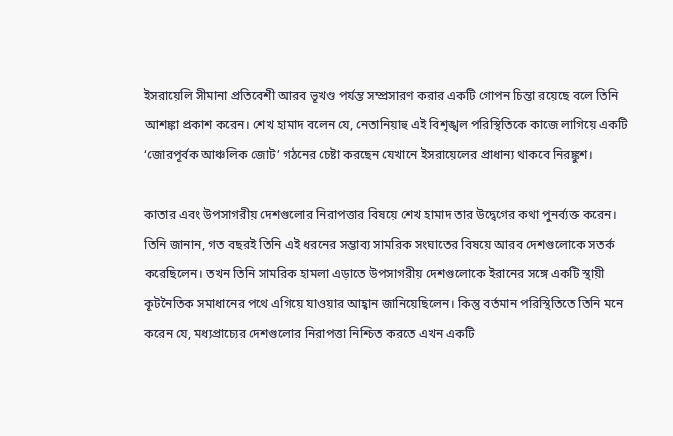ইসরায়েলি সীমানা প্রতিবেশী আরব ভূখণ্ড পর্যন্ত সম্প্রসারণ করার একটি গোপন চিন্তা রয়েছে বলে তিনি আশঙ্কা প্রকাশ করেন। শেখ হামাদ বলেন যে, নেতানিয়াহু এই বিশৃঙ্খল পরিস্থিতিকে কাজে লাগিয়ে একটি ‘জোরপূর্বক আঞ্চলিক জোট’ গঠনের চেষ্টা করছেন যেখানে ইসরায়েলের প্রাধান্য থাকবে নিরঙ্কুশ।

কাতার এবং উপসাগরীয় দেশগুলোর নিরাপত্তার বিষয়ে শেখ হামাদ তার উদ্বেগের কথা পুনর্ব্যক্ত করেন। তিনি জানান, গত বছরই তিনি এই ধরনের সম্ভাব্য সামরিক সংঘাতের বিষয়ে আরব দেশগুলোকে সতর্ক করেছিলেন। তখন তিনি সামরিক হামলা এড়াতে উপসাগরীয় দেশগুলোকে ইরানের সঙ্গে একটি স্থায়ী কূটনৈতিক সমাধানের পথে এগিয়ে যাওয়ার আহ্বান জানিয়েছিলেন। কিন্তু বর্তমান পরিস্থিতিতে তিনি মনে করেন যে, মধ্যপ্রাচ্যের দেশগুলোর নিরাপত্তা নিশ্চিত করতে এখন একটি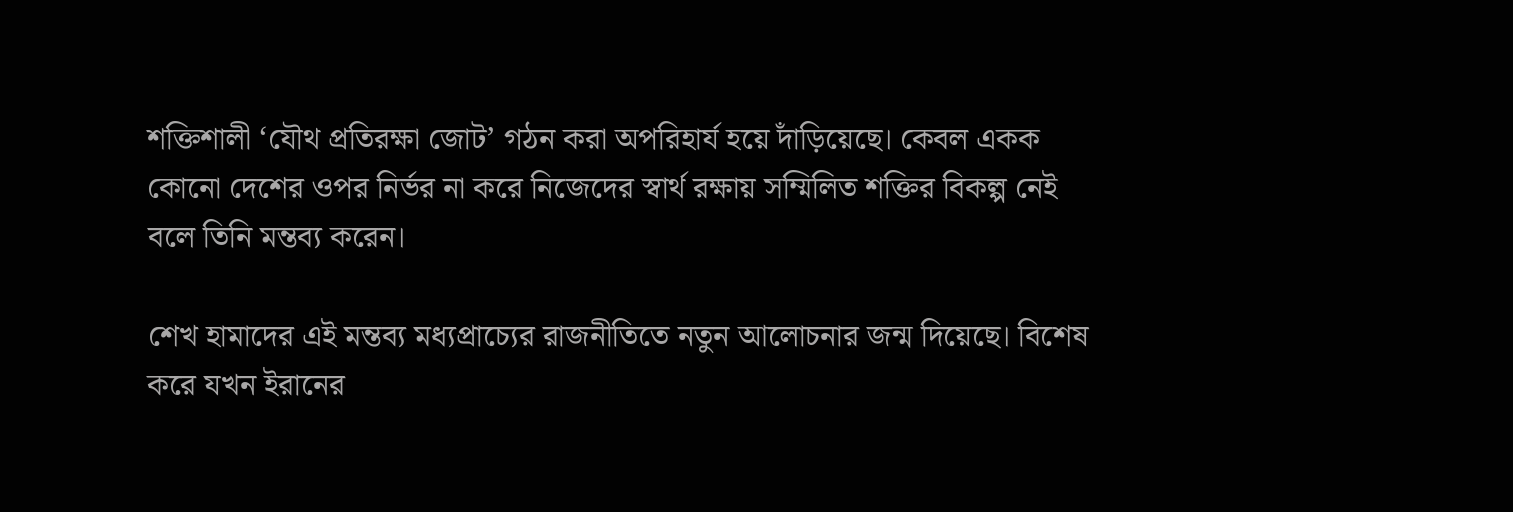শক্তিশালী ‘যৌথ প্রতিরক্ষা জোট’ গঠন করা অপরিহার্য হয়ে দাঁড়িয়েছে। কেবল একক কোনো দেশের ওপর নির্ভর না করে নিজেদের স্বার্থ রক্ষায় সম্মিলিত শক্তির বিকল্প নেই বলে তিনি মন্তব্য করেন।

শেখ হামাদের এই মন্তব্য মধ্যপ্রাচ্যের রাজনীতিতে নতুন আলোচনার জন্ম দিয়েছে। বিশেষ করে যখন ইরানের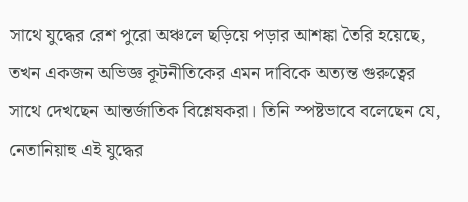সাথে যুদ্ধের রেশ পুরো অঞ্চলে ছড়িয়ে পড়ার আশঙ্কা তৈরি হয়েছে, তখন একজন অভিজ্ঞ কূটনীতিকের এমন দাবিকে অত্যন্ত গুরুত্বের সাথে দেখছেন আন্তর্জাতিক বিশ্লেষকরা। তিনি স্পষ্টভাবে বলেছেন যে, নেতানিয়াহু এই যুদ্ধের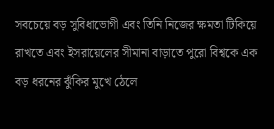সবচেয়ে বড় সুবিধাভোগী এবং তিনি নিজের ক্ষমতা টিকিয়ে রাখতে এবং ইসরায়েলের সীমানা বাড়াতে পুরো বিশ্বকে এক বড় ধরনের ঝুঁকির মুখে ঠেলে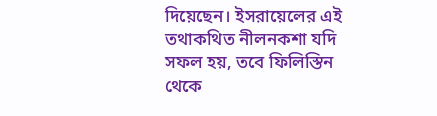দিয়েছেন। ইসরায়েলের এই তথাকথিত নীলনকশা যদি সফল হয়, তবে ফিলিস্তিন থেকে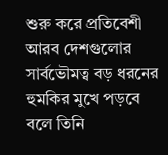শুরু করে প্রতিবেশী আরব দেশগুলোর সার্বভৌমত্ব বড় ধরনের হুমকির মুখে পড়বে বলে তিনি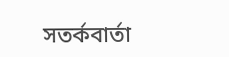সতর্কবার্তা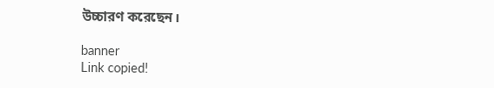উচ্চারণ করেছেন।

banner
Link copied!